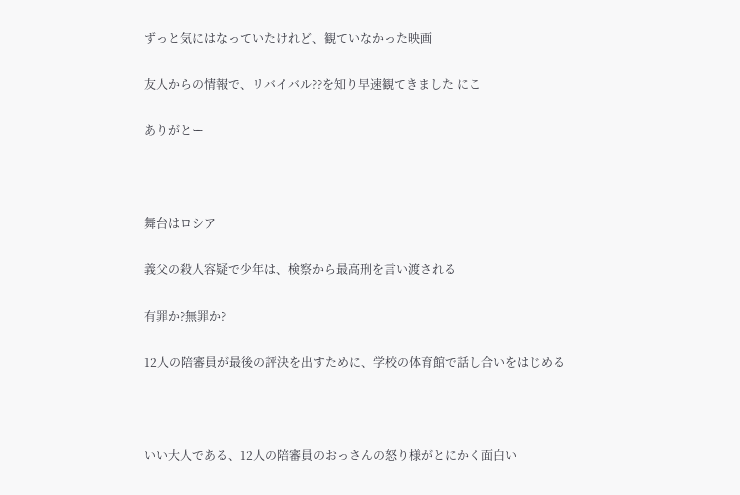ずっと気にはなっていたけれど、観ていなかった映画

友人からの情報で、リバイバル??を知り早速観てきました にこ

ありがとー



舞台はロシア

義父の殺人容疑で少年は、検察から最高刑を言い渡される

有罪か?無罪か?

12人の陪審員が最後の評決を出すために、学校の体育館で話し合いをはじめる



いい大人である、12人の陪審員のおっさんの怒り様がとにかく面白い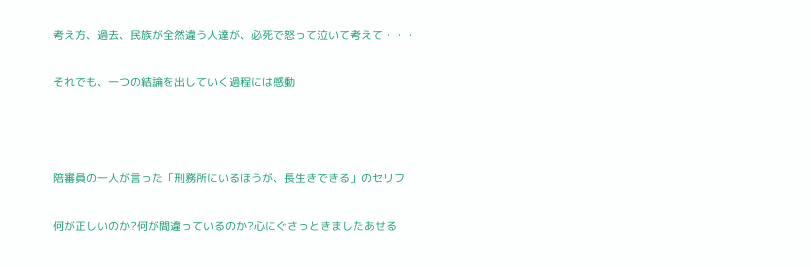考え方、過去、民族が全然違う人達が、必死で怒って泣いて考えて・・・

それでも、一つの結論を出していく過程には感動



陪審員の一人が言った「刑務所にいるほうが、長生きできる」のセリフ

何が正しいのか?何が間違っているのか?心にぐさっときましたあせる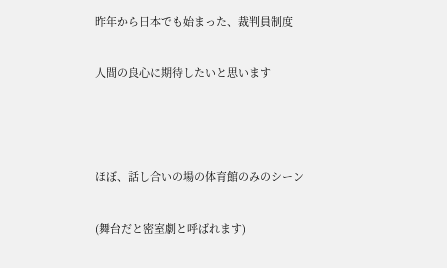昨年から日本でも始まった、裁判員制度

人間の良心に期待したいと思います



ほぼ、話し合いの場の体育館のみのシーン

(舞台だと密室劇と呼ばれます)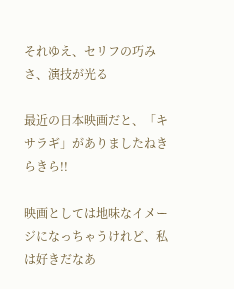それゆえ、セリフの巧みさ、演技が光る

最近の日本映画だと、「キサラギ」がありましたねきらきら!!

映画としては地味なイメージになっちゃうけれど、私は好きだなあ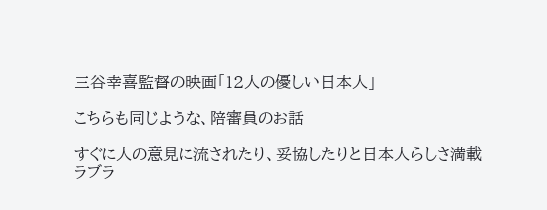三谷幸喜監督の映画「12人の優しい日本人」

こちらも同じような、陪審員のお話

すぐに人の意見に流されたり、妥協したりと日本人らしさ満載ラブラ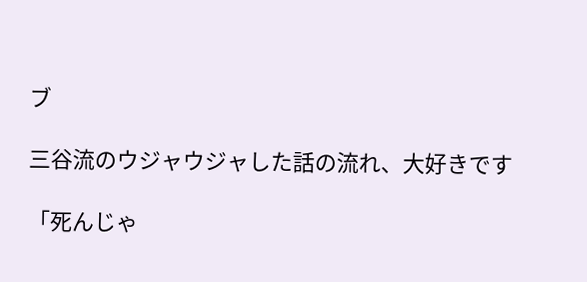ブ

三谷流のウジャウジャした話の流れ、大好きです

「死んじゃ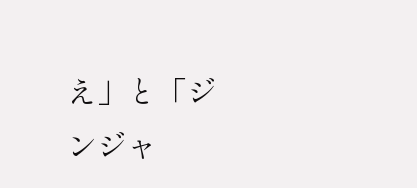え」と「ジンジャ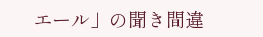エール」の聞き間違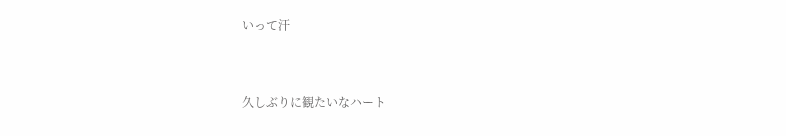いって汗


久しぶりに観たいなハート